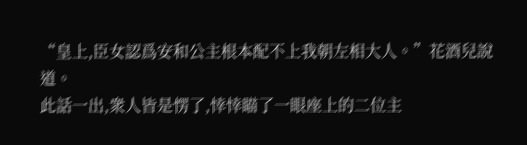“皇上,臣女認爲安和公主根本配不上我朝左相大人。”花酒兒說道。
此話一出,衆人皆是愣了,悻悻瞄了一眼座上的二位主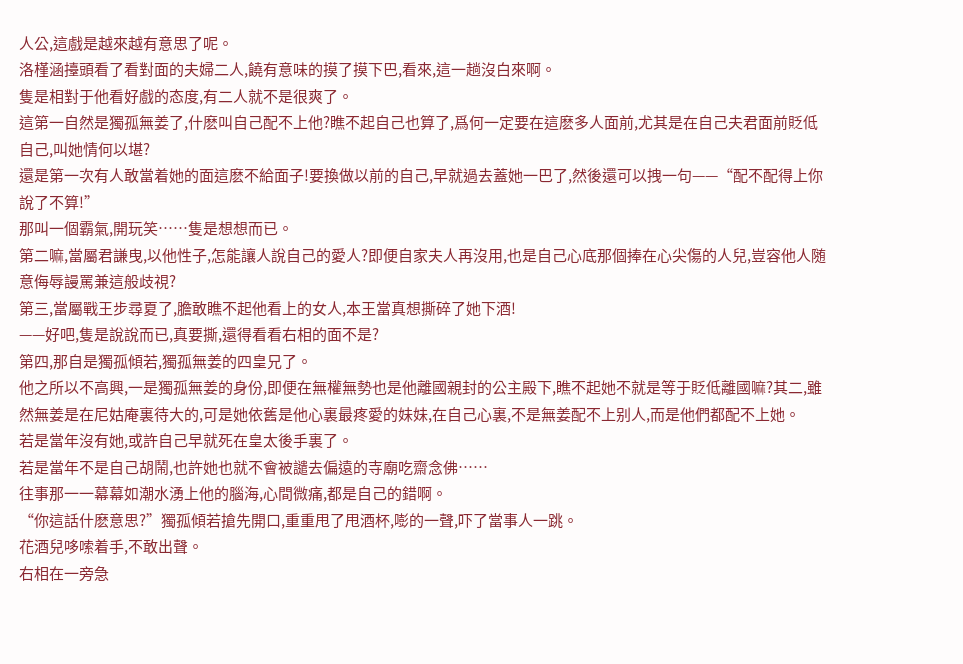人公,這戲是越來越有意思了呢。
洛槿涵擡頭看了看對面的夫婦二人,饒有意味的摸了摸下巴,看來,這一趟沒白來啊。
隻是相對于他看好戲的态度,有二人就不是很爽了。
這第一自然是獨孤無姜了,什麽叫自己配不上他?瞧不起自己也算了,爲何一定要在這麽多人面前,尤其是在自己夫君面前貶低自己,叫她情何以堪?
還是第一次有人敢當着她的面這麽不給面子!要換做以前的自己,早就過去蓋她一巴了,然後還可以拽一句——“配不配得上你說了不算!”
那叫一個霸氣,開玩笑……隻是想想而已。
第二嘛,當屬君謙曳,以他性子,怎能讓人說自己的愛人?即便自家夫人再沒用,也是自己心底那個捧在心尖傷的人兒,豈容他人随意侮辱謾罵兼這般歧視?
第三,當屬戰王步尋夏了,膽敢瞧不起他看上的女人,本王當真想撕碎了她下酒!
——好吧,隻是說說而已,真要撕,還得看看右相的面不是?
第四,那自是獨孤傾若,獨孤無姜的四皇兄了。
他之所以不高興,一是獨孤無姜的身份,即便在無權無勢也是他離國親封的公主殿下,瞧不起她不就是等于貶低離國嘛?其二,雖然無姜是在尼姑庵裏待大的,可是她依舊是他心裏最疼愛的妹妹,在自己心裏,不是無姜配不上别人,而是他們都配不上她。
若是當年沒有她,或許自己早就死在皇太後手裏了。
若是當年不是自己胡鬧,也許她也就不會被譴去偏遠的寺廟吃齋念佛……
往事那一一幕幕如潮水湧上他的腦海,心間微痛,都是自己的錯啊。
“你這話什麽意思?”獨孤傾若搶先開口,重重甩了甩酒杯,嘭的一聲,吓了當事人一跳。
花酒兒哆嗦着手,不敢出聲。
右相在一旁急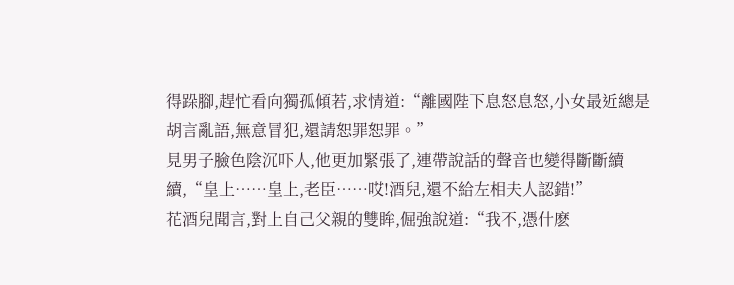得跺腳,趕忙看向獨孤傾若,求情道:“離國陛下息怒息怒,小女最近總是胡言亂語,無意冒犯,還請恕罪恕罪。”
見男子臉色陰沉吓人,他更加緊張了,連帶說話的聲音也變得斷斷續續,“皇上……皇上,老臣……哎!酒兒,還不給左相夫人認錯!”
花酒兒聞言,對上自己父親的雙眸,倔強說道:“我不,憑什麽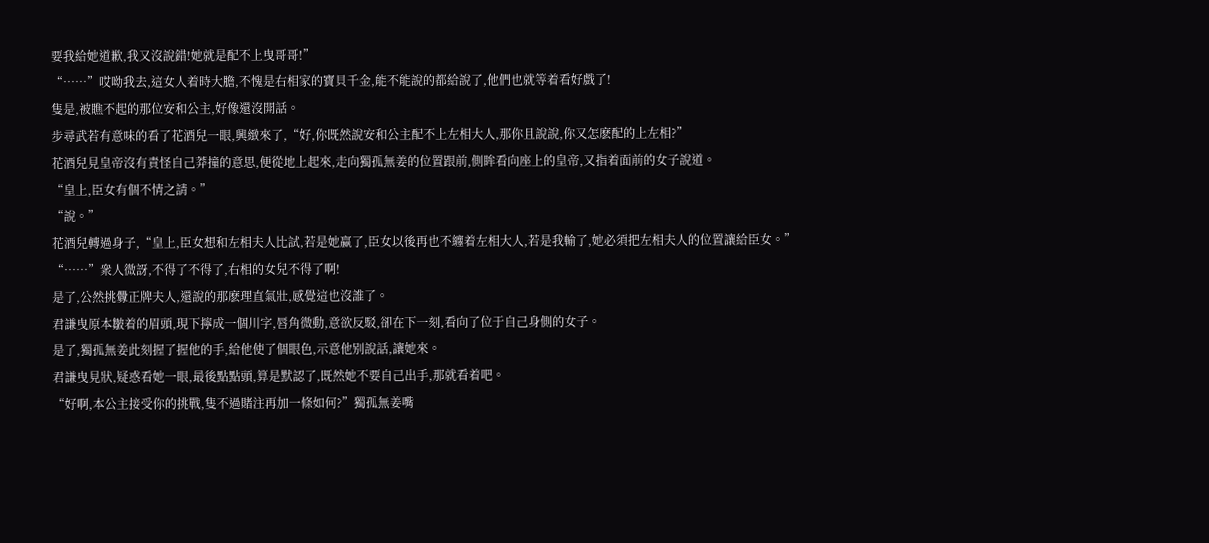要我給她道歉,我又沒說錯!她就是配不上曳哥哥!”
“……”哎呦我去,這女人着時大膽,不愧是右相家的寶貝千金,能不能說的都給說了,他們也就等着看好戲了!
隻是,被瞧不起的那位安和公主,好像還沒開話。
步尋武若有意味的看了花酒兒一眼,興緻來了,“好,你既然說安和公主配不上左相大人,那你且說說,你又怎麽配的上左相?”
花酒兒見皇帝沒有責怪自己莽撞的意思,便從地上起來,走向獨孤無姜的位置跟前,側眸看向座上的皇帝,又指着面前的女子說道。
“皇上,臣女有個不情之請。”
“說。”
花酒兒轉過身子,“皇上,臣女想和左相夫人比試,若是她赢了,臣女以後再也不纏着左相大人,若是我輸了,她必須把左相夫人的位置讓給臣女。”
“……”衆人微訝,不得了不得了,右相的女兒不得了啊!
是了,公然挑釁正牌夫人,還說的那麽理直氣壯,感覺這也沒誰了。
君謙曳原本皺着的眉頭,現下擰成一個川字,唇角微動,意欲反駁,卻在下一刻,看向了位于自己身側的女子。
是了,獨孤無姜此刻握了握他的手,給他使了個眼色,示意他别說話,讓她來。
君謙曳見狀,疑惑看她一眼,最後點點頭,算是默認了,既然她不要自己出手,那就看着吧。
“好啊,本公主接受你的挑戰,隻不過賭注再加一條如何?”獨孤無姜嘴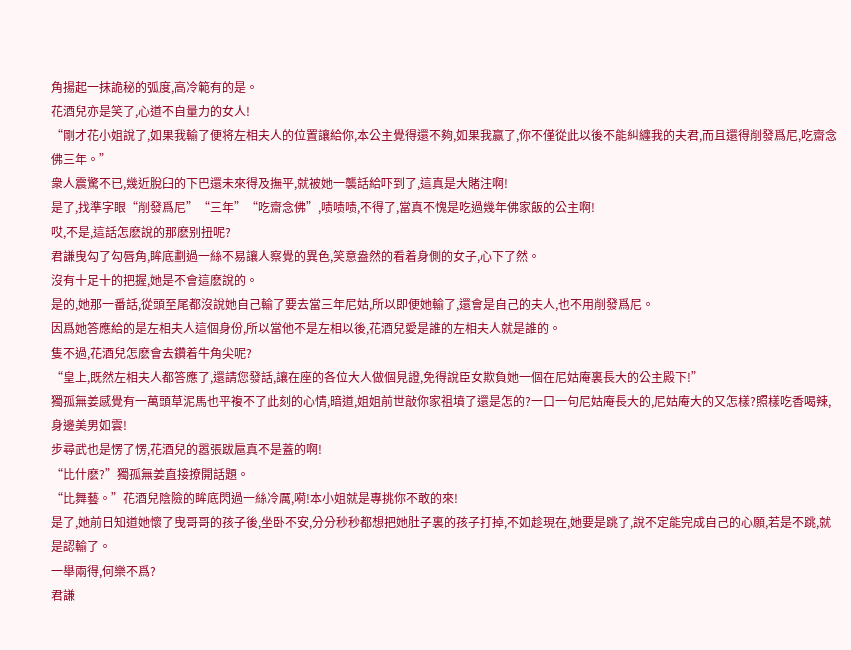角揚起一抹詭秘的弧度,高冷範有的是。
花酒兒亦是笑了,心道不自量力的女人!
“剛才花小姐說了,如果我輸了便将左相夫人的位置讓給你,本公主覺得還不夠,如果我赢了,你不僅從此以後不能糾纏我的夫君,而且還得削發爲尼,吃齋念佛三年。”
衆人震驚不已,幾近脫臼的下巴還未來得及撫平,就被她一襲話給吓到了,這真是大賭注啊!
是了,找準字眼“削發爲尼”“三年”“吃齋念佛”,啧啧啧,不得了,當真不愧是吃過幾年佛家飯的公主啊!
哎,不是,這話怎麽說的那麽别扭呢?
君謙曳勾了勾唇角,眸底劃過一絲不易讓人察覺的異色,笑意盎然的看着身側的女子,心下了然。
沒有十足十的把握,她是不會這麽說的。
是的,她那一番話,從頭至尾都沒說她自己輸了要去當三年尼姑,所以即便她輸了,還會是自己的夫人,也不用削發爲尼。
因爲她答應給的是左相夫人這個身份,所以當他不是左相以後,花酒兒愛是誰的左相夫人就是誰的。
隻不過,花酒兒怎麽會去鑽着牛角尖呢?
“皇上,既然左相夫人都答應了,還請您發話,讓在座的各位大人做個見證,免得說臣女欺負她一個在尼姑庵裏長大的公主殿下!”
獨孤無姜感覺有一萬頭草泥馬也平複不了此刻的心情,暗道,姐姐前世敲你家祖墳了還是怎的?一口一句尼姑庵長大的,尼姑庵大的又怎樣?照樣吃香喝辣,身邊美男如雲!
步尋武也是愣了愣,花酒兒的嚣張跋扈真不是蓋的啊!
“比什麽?”獨孤無姜直接撩開話題。
“比舞藝。”花酒兒陰險的眸底閃過一絲冷厲,嗬!本小姐就是專挑你不敢的來!
是了,她前日知道她懷了曳哥哥的孩子後,坐卧不安,分分秒秒都想把她肚子裏的孩子打掉,不如趁現在,她要是跳了,說不定能完成自己的心願,若是不跳,就是認輸了。
一舉兩得,何樂不爲?
君謙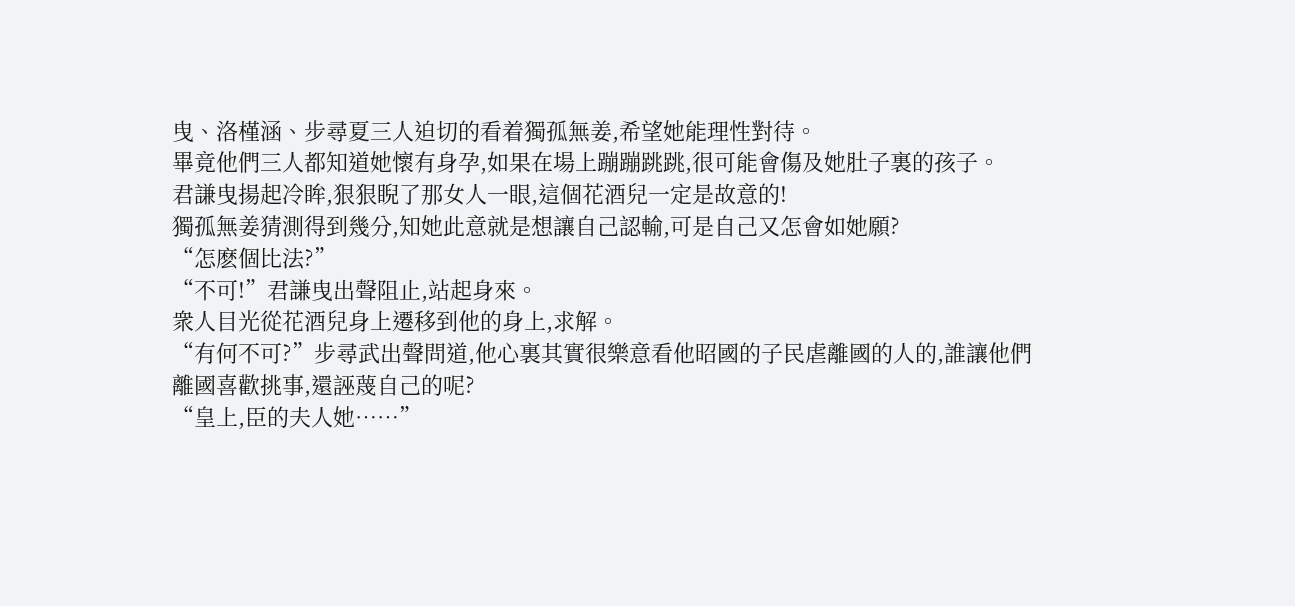曳、洛槿涵、步尋夏三人迫切的看着獨孤無姜,希望她能理性對待。
畢竟他們三人都知道她懷有身孕,如果在場上蹦蹦跳跳,很可能會傷及她肚子裏的孩子。
君謙曳揚起冷眸,狠狠睨了那女人一眼,這個花酒兒一定是故意的!
獨孤無姜猜測得到幾分,知她此意就是想讓自己認輸,可是自己又怎會如她願?
“怎麽個比法?”
“不可!”君謙曳出聲阻止,站起身來。
衆人目光從花酒兒身上遷移到他的身上,求解。
“有何不可?”步尋武出聲問道,他心裏其實很樂意看他昭國的子民虐離國的人的,誰讓他們離國喜歡挑事,還誣蔑自己的呢?
“皇上,臣的夫人她……”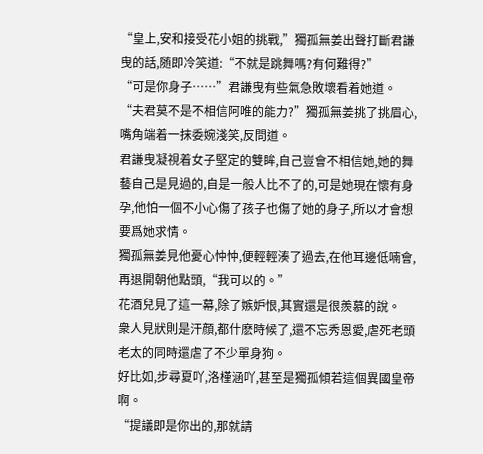“皇上,安和接受花小姐的挑戰,”獨孤無姜出聲打斷君謙曳的話,随即冷笑道:“不就是跳舞嗎?有何難得?”
“可是你身子……”君謙曳有些氣急敗壞看着她道。
“夫君莫不是不相信阿唯的能力?”獨孤無姜挑了挑眉心,嘴角端着一抹委婉淺笑,反問道。
君謙曳凝視着女子堅定的雙眸,自己豈會不相信她,她的舞藝自己是見過的,自是一般人比不了的,可是她現在懷有身孕,他怕一個不小心傷了孩子也傷了她的身子,所以才會想要爲她求情。
獨孤無姜見他憂心忡忡,便輕輕湊了過去,在他耳邊低喃會,再退開朝他點頭,“我可以的。”
花酒兒見了這一幕,除了嫉妒恨,其實還是很羨慕的說。
衆人見狀則是汗顔,都什麽時候了,還不忘秀恩愛,虐死老頭老太的同時還虐了不少單身狗。
好比如,步尋夏吖,洛槿涵吖,甚至是獨孤傾若這個異國皇帝啊。
“提議即是你出的,那就請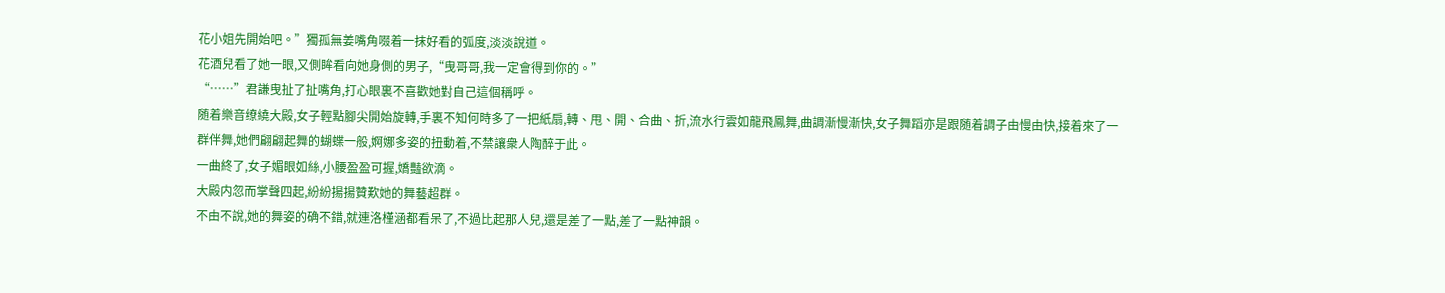花小姐先開始吧。”獨孤無姜嘴角啜着一抹好看的弧度,淡淡說道。
花酒兒看了她一眼,又側眸看向她身側的男子,“曳哥哥,我一定會得到你的。”
“……”君謙曳扯了扯嘴角,打心眼裏不喜歡她對自己這個稱呼。
随着樂音缭繞大殿,女子輕點腳尖開始旋轉,手裏不知何時多了一把紙扇,轉、甩、開、合曲、折,流水行雲如龍飛鳳舞,曲調漸慢漸快,女子舞蹈亦是跟随着調子由慢由快,接着來了一群伴舞,她們翩翩起舞的蝴蝶一般,婀娜多姿的扭動着,不禁讓衆人陶醉于此。
一曲終了,女子媚眼如絲,小腰盈盈可握,嬌豔欲滴。
大殿内忽而掌聲四起,紛紛揚揚贊歎她的舞藝超群。
不由不說,她的舞姿的确不錯,就連洛槿涵都看呆了,不過比起那人兒,還是差了一點,差了一點神韻。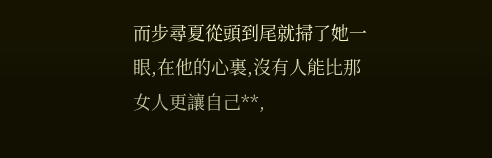而步尋夏從頭到尾就掃了她一眼,在他的心裏,沒有人能比那女人更讓自己**,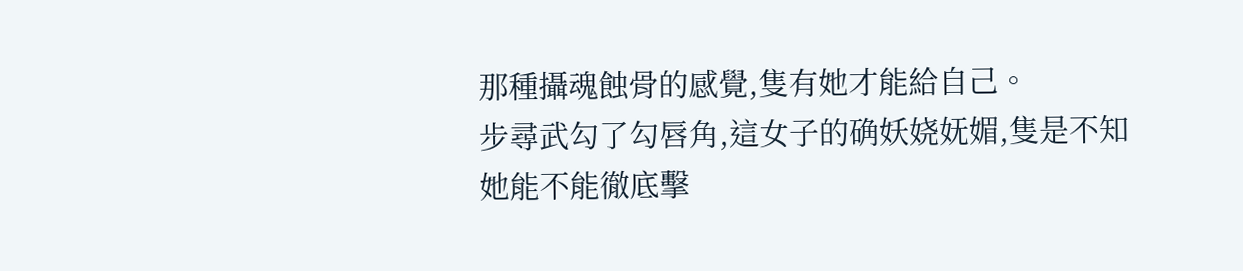那種攝魂蝕骨的感覺,隻有她才能給自己。
步尋武勾了勾唇角,這女子的确妖娆妩媚,隻是不知她能不能徹底擊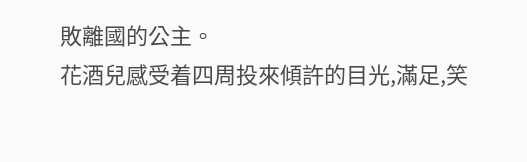敗離國的公主。
花酒兒感受着四周投來傾許的目光,滿足,笑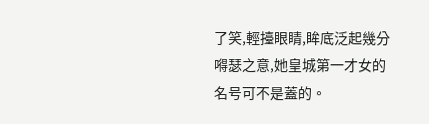了笑,輕擡眼睛,眸底泛起幾分嘚瑟之意,她皇城第一才女的名号可不是蓋的。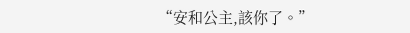“安和公主,該你了。”